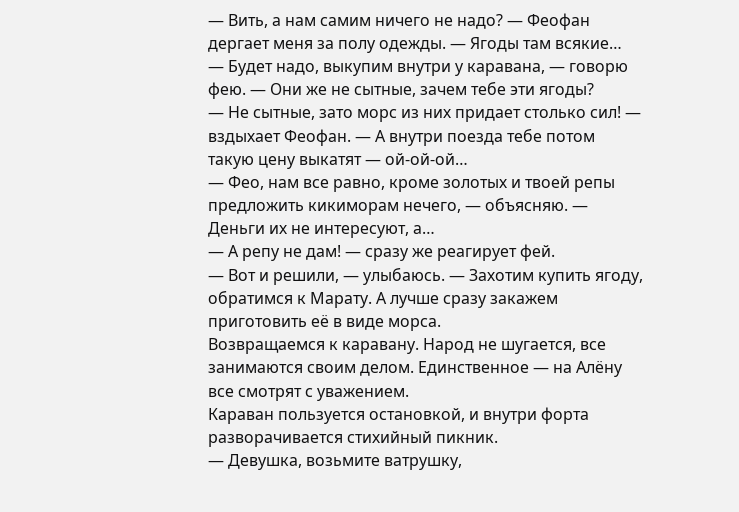— Вить, а нам самим ничего не надо? — Феофан дергает меня за полу одежды. — Ягоды там всякие…
— Будет надо, выкупим внутри у каравана, — говорю фею. — Они же не сытные, зачем тебе эти ягоды?
— Не сытные, зато морс из них придает столько сил! — вздыхает Феофан. — А внутри поезда тебе потом такую цену выкатят — ой-ой-ой…
— Фео, нам все равно, кроме золотых и твоей репы предложить кикиморам нечего, — объясняю. — Деньги их не интересуют, а…
— А репу не дам! — сразу же реагирует фей.
— Вот и решили, — улыбаюсь. — Захотим купить ягоду, обратимся к Марату. А лучше сразу закажем приготовить её в виде морса.
Возвращаемся к каравану. Народ не шугается, все занимаются своим делом. Единственное — на Алёну все смотрят с уважением.
Караван пользуется остановкой, и внутри форта разворачивается стихийный пикник.
— Девушка, возьмите ватрушку,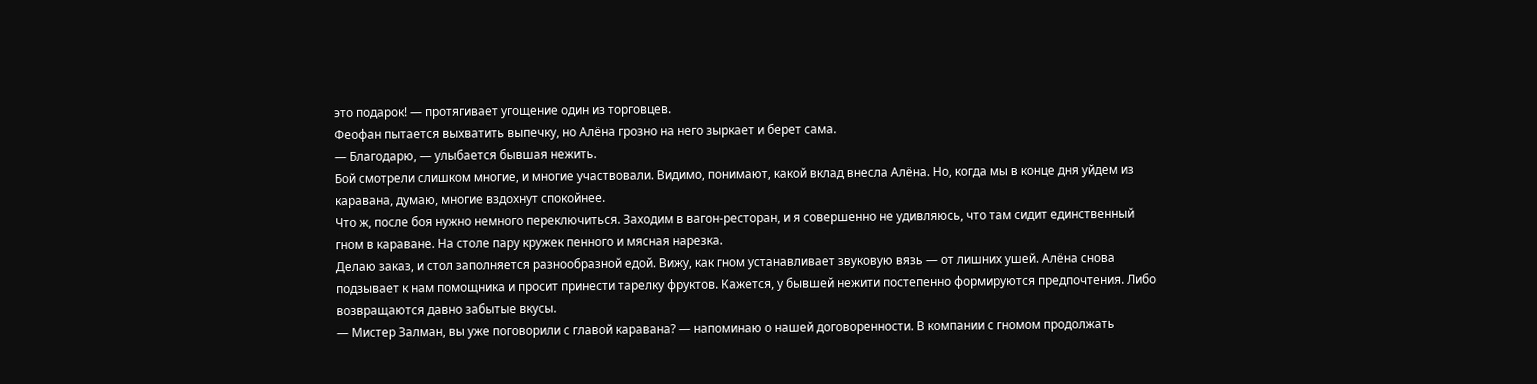это подарок! — протягивает угощение один из торговцев.
Феофан пытается выхватить выпечку, но Алёна грозно на него зыркает и берет сама.
— Благодарю, — улыбается бывшая нежить.
Бой смотрели слишком многие, и многие участвовали. Видимо, понимают, какой вклад внесла Алёна. Но, когда мы в конце дня уйдем из каравана, думаю, многие вздохнут спокойнее.
Что ж, после боя нужно немного переключиться. Заходим в вагон-ресторан, и я совершенно не удивляюсь, что там сидит единственный гном в караване. На столе пару кружек пенного и мясная нарезка.
Делаю заказ, и стол заполняется разнообразной едой. Вижу, как гном устанавливает звуковую вязь — от лишних ушей. Алёна снова подзывает к нам помощника и просит принести тарелку фруктов. Кажется, у бывшей нежити постепенно формируются предпочтения. Либо возвращаются давно забытые вкусы.
— Мистер Залман, вы уже поговорили с главой каравана? — напоминаю о нашей договоренности. В компании с гномом продолжать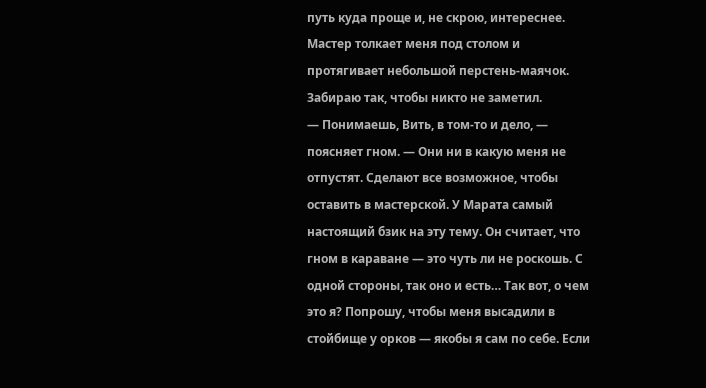путь куда проще и, не скрою, интереснее.
Мастер толкает меня под столом и протягивает небольшой перстень-маячок. Забираю так, чтобы никто не заметил.
— Понимаешь, Вить, в том-то и дело, — поясняет гном. — Они ни в какую меня не отпустят. Сделают все возможное, чтобы оставить в мастерской. У Марата самый настоящий бзик на эту тему. Он считает, что гном в караване — это чуть ли не роскошь. С одной стороны, так оно и есть… Так вот, о чем это я? Попрошу, чтобы меня высадили в стойбище у орков — якобы я сам по себе. Если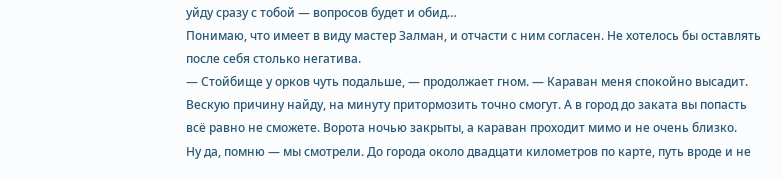уйду сразу с тобой — вопросов будет и обид…
Понимаю, что имеет в виду мастер Залман, и отчасти с ним согласен. Не хотелось бы оставлять после себя столько негатива.
— Стойбище у орков чуть подальше, — продолжает гном. — Караван меня спокойно высадит. Вескую причину найду, на минуту притормозить точно смогут. А в город до заката вы попасть всё равно не сможете. Ворота ночью закрыты, а караван проходит мимо и не очень близко.
Ну да, помню — мы смотрели. До города около двадцати километров по карте, путь вроде и не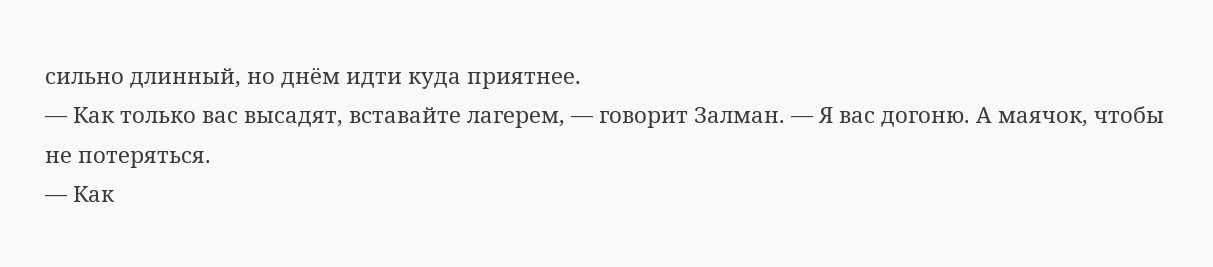сильно длинный, но днём идти куда приятнее.
— Как только вас высадят, вставайте лагерем, — говорит Залман. — Я вас догоню. А маячок, чтобы не потеряться.
— Как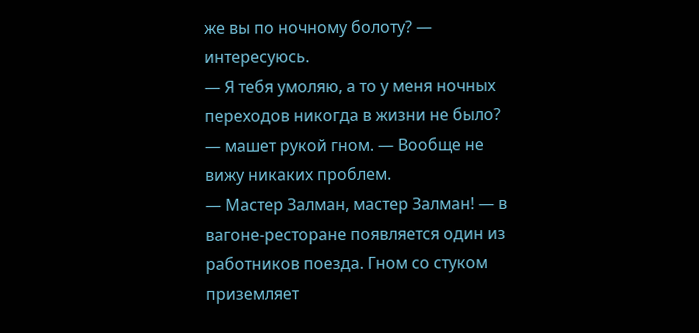же вы по ночному болоту? — интересуюсь.
— Я тебя умоляю, а то у меня ночных переходов никогда в жизни не было? — машет рукой гном. — Вообще не вижу никаких проблем.
— Мастер Залман, мастер Залман! — в вагоне-ресторане появляется один из работников поезда. Гном со стуком приземляет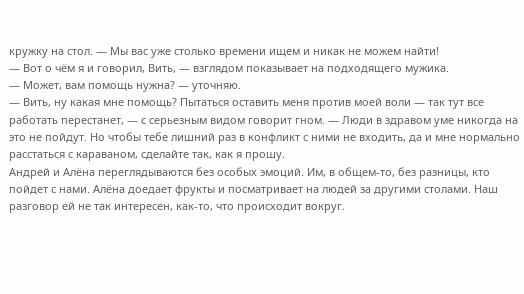кружку на стол. — Мы вас уже столько времени ищем и никак не можем найти!
— Вот о чём я и говорил, Вить, — взглядом показывает на подходящего мужика.
— Может, вам помощь нужна? — уточняю.
— Вить, ну какая мне помощь? Пытаться оставить меня против моей воли — так тут все работать перестанет, — с серьезным видом говорит гном. — Люди в здравом уме никогда на это не пойдут. Но чтобы тебе лишний раз в конфликт с ними не входить, да и мне нормально расстаться с караваном, сделайте так, как я прошу.
Андрей и Алёна переглядываются без особых эмоций. Им, в общем-то, без разницы, кто пойдет с нами. Алёна доедает фрукты и посматривает на людей за другими столами. Наш разговор ей не так интересен, как-то, что происходит вокруг.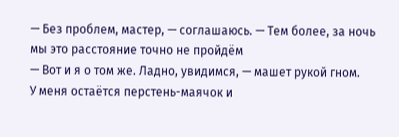— Без проблем, мастер, — соглашаюсь. — Тем более, за ночь мы это расстояние точно не пройдём
— Вот и я о том же. Ладно, увидимся, — машет рукой гном.
У меня остаётся перстень-маячок и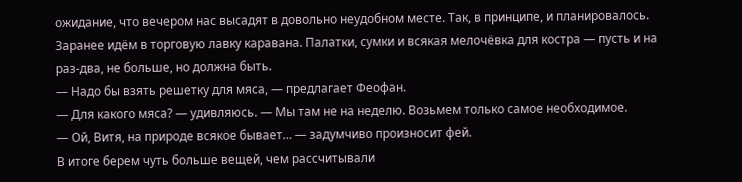ожидание, что вечером нас высадят в довольно неудобном месте. Так, в принципе, и планировалось. Заранее идём в торговую лавку каравана. Палатки, сумки и всякая мелочёвка для костра — пусть и на раз-два, не больше, но должна быть.
— Надо бы взять решетку для мяса, — предлагает Феофан.
— Для какого мяса? — удивляюсь. — Мы там не на неделю. Возьмем только самое необходимое.
— Ой, Витя, на природе всякое бывает… — задумчиво произносит фей.
В итоге берем чуть больше вещей, чем рассчитывали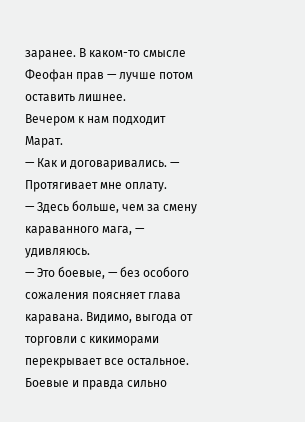заранее. В каком-то смысле Феофан прав — лучше потом оставить лишнее.
Вечером к нам подходит Марат.
— Как и договаривались. — Протягивает мне оплату.
— Здесь больше, чем за смену караванного мага, — удивляюсь.
— Это боевые, — без особого сожаления поясняет глава каравана. Видимо, выгода от торговли с кикиморами перекрывает все остальное.
Боевые и правда сильно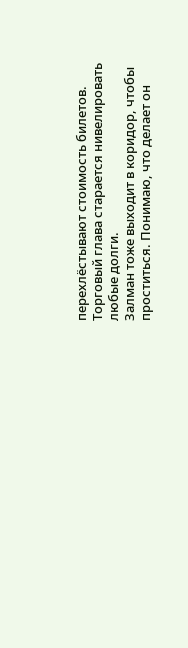перехлёстывают стоимость билетов. Торговый глава старается нивелировать любые долги.
Залман тоже выходит в коридор, чтобы проститься. Понимаю, что делает он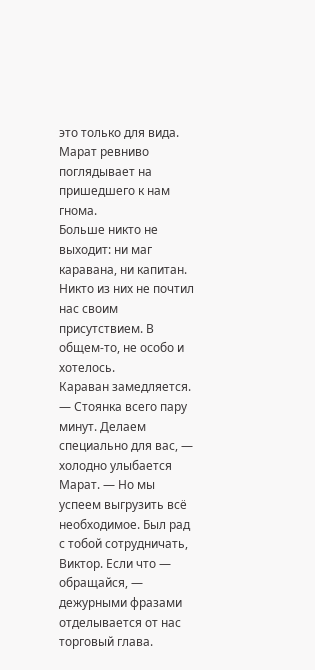это только для вида. Марат ревниво поглядывает на пришедшего к нам гнома.
Больше никто не выходит: ни маг каравана, ни капитан. Никто из них не почтил нас своим присутствием. В общем-то, не особо и хотелось.
Караван замедляется.
— Стоянка всего пару минут. Делаем специально для вас, — холодно улыбается Марат. — Но мы успеем выгрузить всё необходимое. Был рад с тобой сотрудничать, Виктор. Если что — обращайся, — дежурными фразами отделывается от нас торговый глава.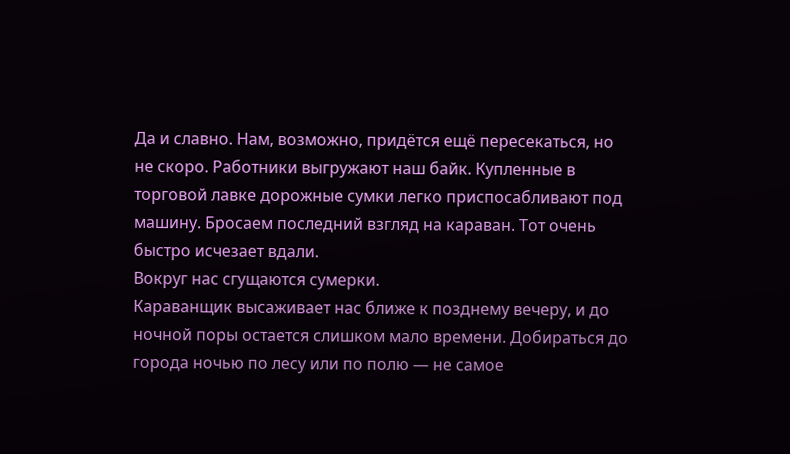Да и славно. Нам, возможно, придётся ещё пересекаться, но не скоро. Работники выгружают наш байк. Купленные в торговой лавке дорожные сумки легко приспосабливают под машину. Бросаем последний взгляд на караван. Тот очень быстро исчезает вдали.
Вокруг нас сгущаются сумерки.
Караванщик высаживает нас ближе к позднему вечеру, и до ночной поры остается слишком мало времени. Добираться до города ночью по лесу или по полю — не самое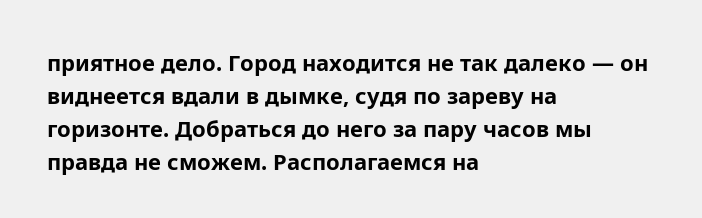приятное дело. Город находится не так далеко — он виднеется вдали в дымке, судя по зареву на горизонте. Добраться до него за пару часов мы правда не сможем. Располагаемся на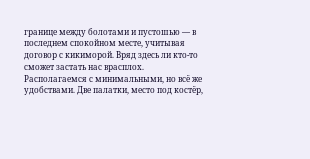границе между болотами и пустошью — в последнем спокойном месте, учитывая договор с кикиморой. Вряд здесь ли кто-то сможет застать нас врасплох.
Располагаемся с минимальными, но всё же удобствами. Две палатки, место под костёр,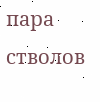пара стволов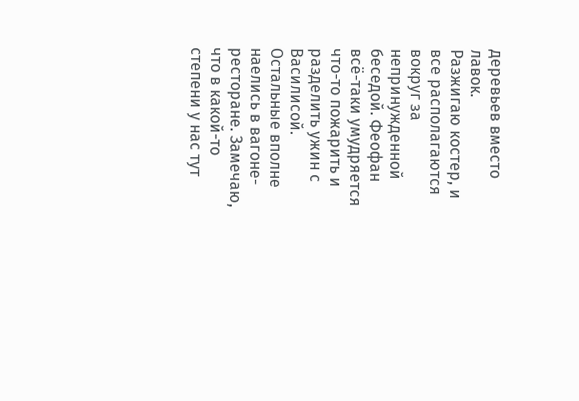деревьев вместо лавок.
Разжигаю костер, и все располагаются вокруг за непринужденной беседой. Феофан всё-таки умудряется что-то пожарить и разделить ужин с Василисой. Остальные вполне наелись в вагоне-ресторане. Замечаю, что в какой-то степени у нас тут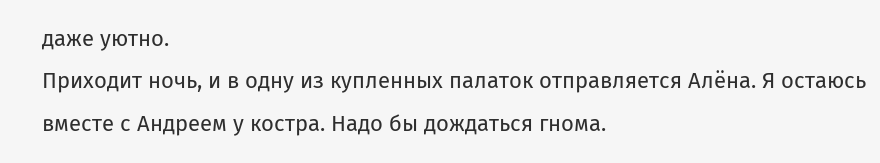даже уютно.
Приходит ночь, и в одну из купленных палаток отправляется Алёна. Я остаюсь вместе с Андреем у костра. Надо бы дождаться гнома.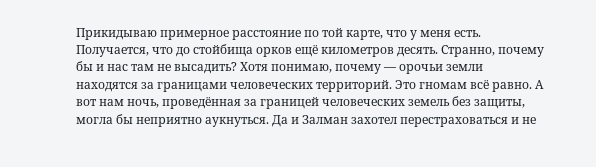Прикидываю примерное расстояние по той карте, что у меня есть. Получается, что до стойбища орков ещё километров десять. Странно, почему бы и нас там не высадить? Хотя понимаю, почему — орочьи земли находятся за границами человеческих территорий. Это гномам всё равно. А вот нам ночь, проведённая за границей человеческих земель без защиты, могла бы неприятно аукнуться. Да и Залман захотел перестраховаться и не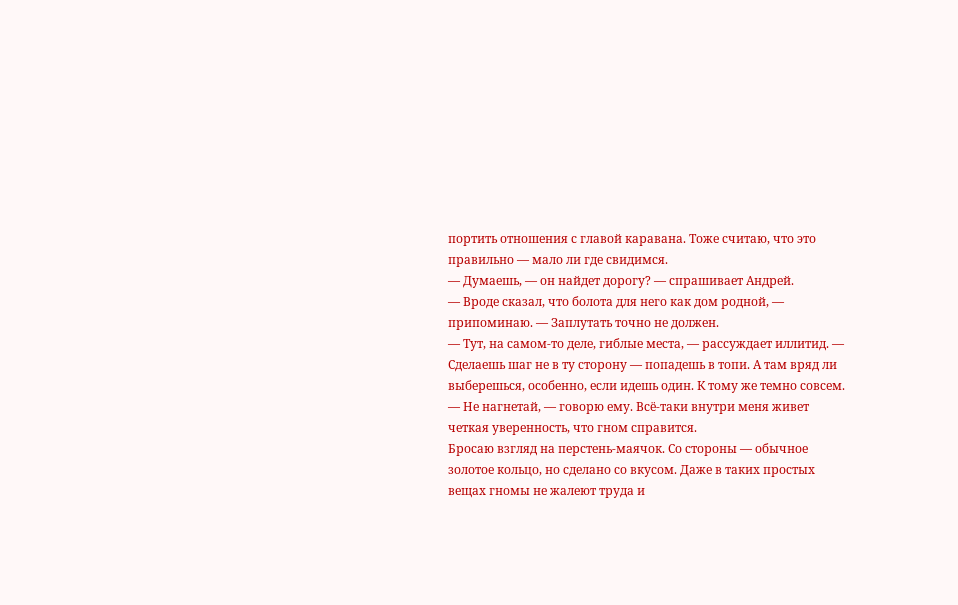портить отношения с главой каравана. Тоже считаю, что это правильно — мало ли где свидимся.
— Думаешь, — он найдет дорогу? — спрашивает Андрей.
— Вроде сказал, что болота для него как дом родной, — припоминаю. — Заплутать точно не должен.
— Тут, на самом-то деле, гиблые места, — рассуждает иллитид. — Сделаешь шаг не в ту сторону — попадешь в топи. А там вряд ли выберешься, особенно, если идешь один. К тому же темно совсем.
— Не нагнетай, — говорю ему. Всё-таки внутри меня живет четкая уверенность, что гном справится.
Бросаю взгляд на перстень-маячок. Со стороны — обычное золотое кольцо, но сделано со вкусом. Даже в таких простых вещах гномы не жалеют труда и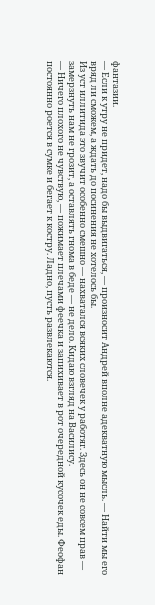фантазии.
— Если к утру не придет, надо бы выдвигаться, — произносит Андрей вполне адекватную мысль. — Найти мы его вряд ли сможем, а ждать до посинения не хотелось бы.
Из уст иллитида это звучит особенно смешно — нахватался всяких словечек у работяг. Здесь он не совсем прав — замерзнуть нам не грозит, а оставлять гнома в беде — не дело. Кидаю взгляд на Василису.
— Ничего плохого не чувствую, — пожимает плечами феечка и запихивает в рот очередной кусочек еды. Феофан постоянно роется в сумке и бегает к костру. Ладно, пусть развлекаются.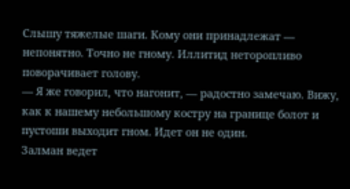Слышу тяжелые шаги. Кому они принадлежат — непонятно. Точно не гному. Иллитид неторопливо поворачивает голову.
— Я же говорил, что нагонит, — радостно замечаю. Вижу, как к нашему небольшому костру на границе болот и пустоши выходит гном. Идет он не один.
Залман ведет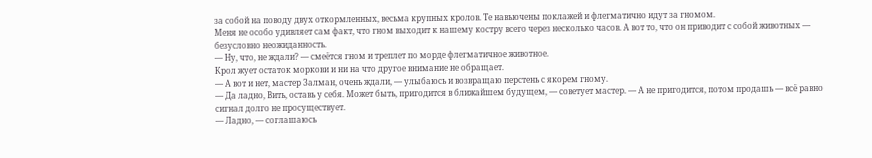за собой на поводу двух откормленных, весьма крупных кролов. Те навьючены поклажей и флегматично идут за гномом.
Меня не особо удивляет сам факт, что гном выходит к нашему костру всего через несколько часов. А вот то, что он приводит с собой животных — безусловно неожиданность.
— Ну, что, не ждали? — смеётся гном и треплет по морде флегматичное животное.
Крол жует остаток моркови и ни на что другое внимание не обращает.
— А вот и нет, мастер Залман, очень ждали, — улыбаюсь и возвращаю перстень с якорем гному.
— Да ладно, Вить, оставь у себя. Может быть, пригодится в ближайшем будущем, — советует мастер. — А не пригодится, потом продашь — всё равно сигнал долго не просуществует.
— Ладно, — соглашаюсь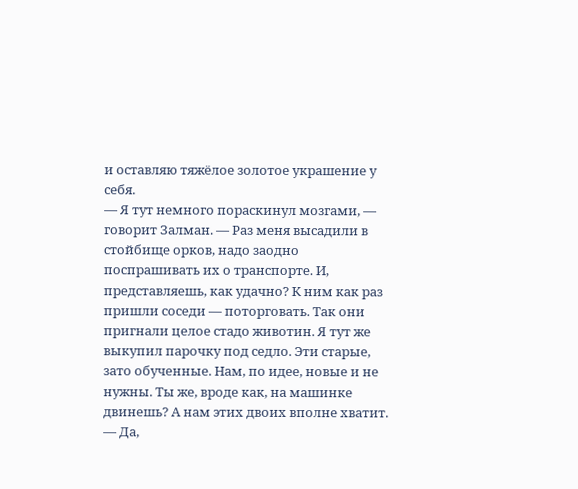и оставляю тяжёлое золотое украшение у себя.
— Я тут немного пораскинул мозгами, — говорит Залман. — Раз меня высадили в стойбище орков, надо заодно поспрашивать их о транспорте. И, представляешь, как удачно? К ним как раз пришли соседи — поторговать. Так они пригнали целое стадо животин. Я тут же выкупил парочку под седло. Эти старые, зато обученные. Нам, по идее, новые и не нужны. Ты же, вроде как, на машинке двинешь? А нам этих двоих вполне хватит.
— Да,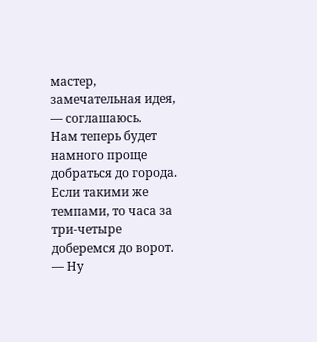мастер, замечательная идея, — соглашаюсь.
Нам теперь будет намного проще добраться до города. Если такими же темпами, то часа за три-четыре доберемся до ворот.
— Ну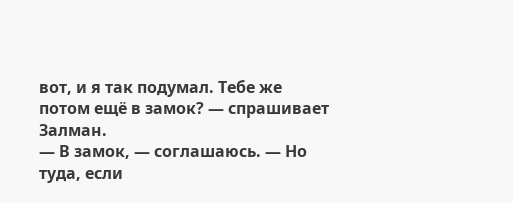вот, и я так подумал. Тебе же потом ещё в замок? — спрашивает Залман.
— В замок, — соглашаюсь. — Но туда, если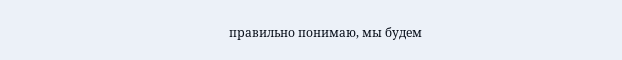правильно понимаю, мы будем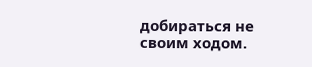добираться не своим ходом.